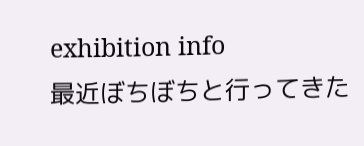exhibition info
最近ぼちぼちと行ってきた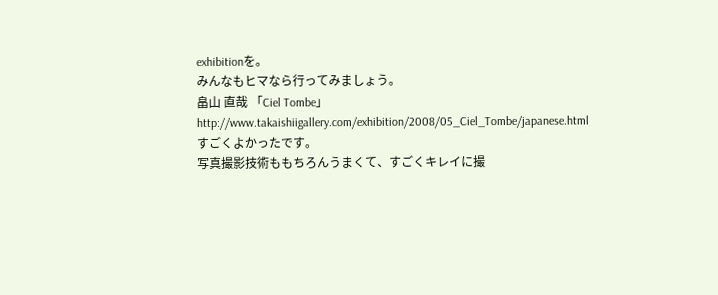exhibitionを。
みんなもヒマなら行ってみましょう。
畠山 直哉 「Ciel Tombe」
http://www.takaishiigallery.com/exhibition/2008/05_Ciel_Tombe/japanese.html
すごくよかったです。
写真撮影技術ももちろんうまくて、すごくキレイに撮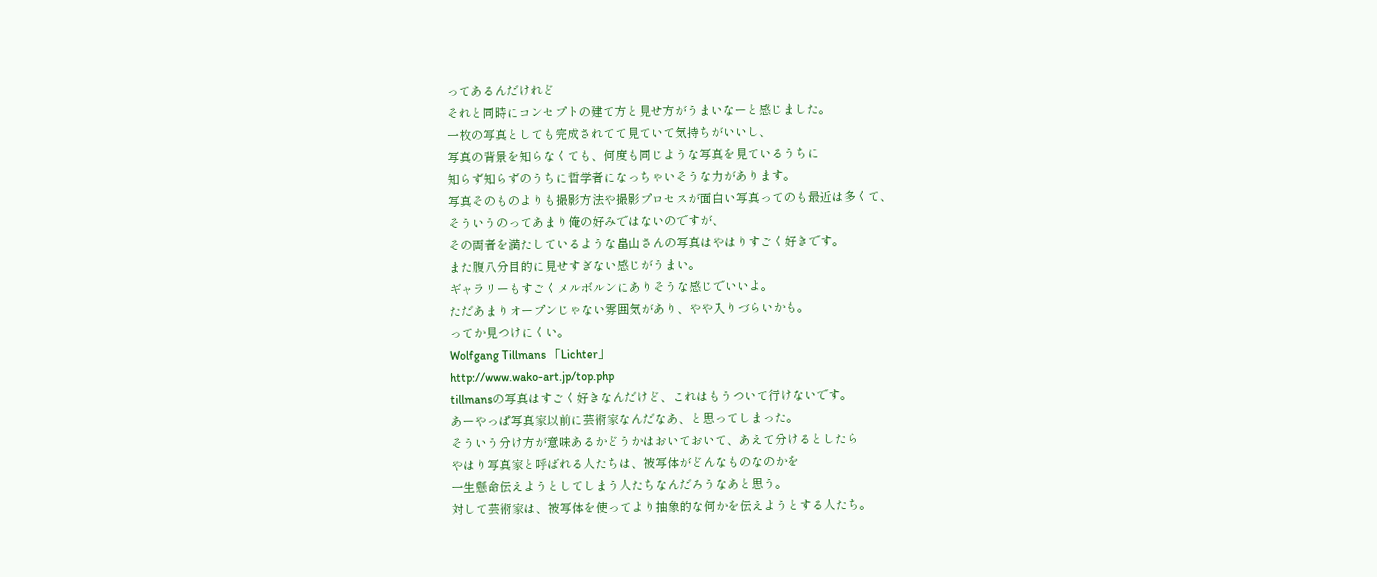ってあるんだけれど
それと同時にコンセプトの建て方と見せ方がうまいなーと感じました。
一枚の写真としても完成されてて見ていて気持ちがいいし、
写真の背景を知らなくても、何度も同じような写真を見ているうちに
知らず知らずのうちに哲学者になっちゃいそうな力があります。
写真そのものよりも撮影方法や撮影プロセスが面白い写真ってのも最近は多くて、
そういうのってあまり俺の好みではないのですが、
その両者を満たしているような畠山さんの写真はやはりすごく好きです。
また腹八分目的に見せすぎない感じがうまい。
ギャラリーもすごくメルボルンにありそうな感じでいいよ。
ただあまりオープンじゃない雰囲気があり、やや入りづらいかも。
ってか見つけにくい。
Wolfgang Tillmans 「Lichter」
http://www.wako-art.jp/top.php
tillmansの写真はすごく好きなんだけど、これはもうついて行けないです。
あーやっぱ写真家以前に芸術家なんだなあ、と思ってしまった。
そういう分け方が意味あるかどうかはおいておいて、あえて分けるとしたら
やはり写真家と呼ばれる人たちは、被写体がどんなものなのかを
一生懸命伝えようとしてしまう人たちなんだろうなあと思う。
対して芸術家は、被写体を使ってより抽象的な何かを伝えようとする人たち。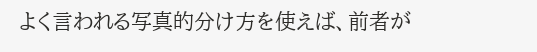よく言われる写真的分け方を使えば、前者が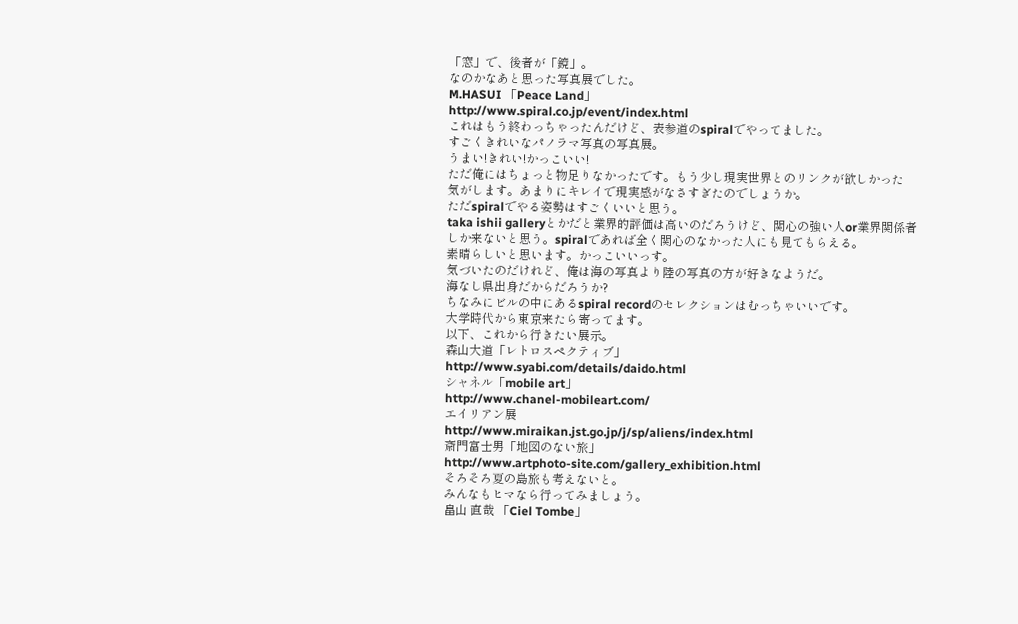「窓」で、後者が「鏡」。
なのかなあと思った写真展でした。
M.HASUI 「Peace Land」
http://www.spiral.co.jp/event/index.html
これはもう終わっちゃったんだけど、表参道のspiralでやってました。
すごくきれいなパノラマ写真の写真展。
うまい!きれい!かっこいい!
ただ俺にはちょっと物足りなかったです。もう少し現実世界とのリンクが欲しかった
気がします。あまりにキレイで現実感がなさすぎたのでしょうか。
ただspiralでやる姿勢はすごくいいと思う。
taka ishii galleryとかだと業界的評価は高いのだろうけど、関心の強い人or業界関係者
しか来ないと思う。spiralであれば全く関心のなかった人にも見てもらえる。
素晴らしいと思います。かっこいいっす。
気づいたのだけれど、俺は海の写真より陸の写真の方が好きなようだ。
海なし県出身だからだろうか?
ちなみにビルの中にあるspiral recordのセレクションはむっちゃいいです。
大学時代から東京来たら寄ってます。
以下、これから行きたい展示。
森山大道「レトロスペクティブ」
http://www.syabi.com/details/daido.html
シャネル「mobile art」
http://www.chanel-mobileart.com/
エイリアン展
http://www.miraikan.jst.go.jp/j/sp/aliens/index.html
斎門富士男「地図のない旅」
http://www.artphoto-site.com/gallery_exhibition.html
そろそろ夏の島旅も考えないと。
みんなもヒマなら行ってみましょう。
畠山 直哉 「Ciel Tombe」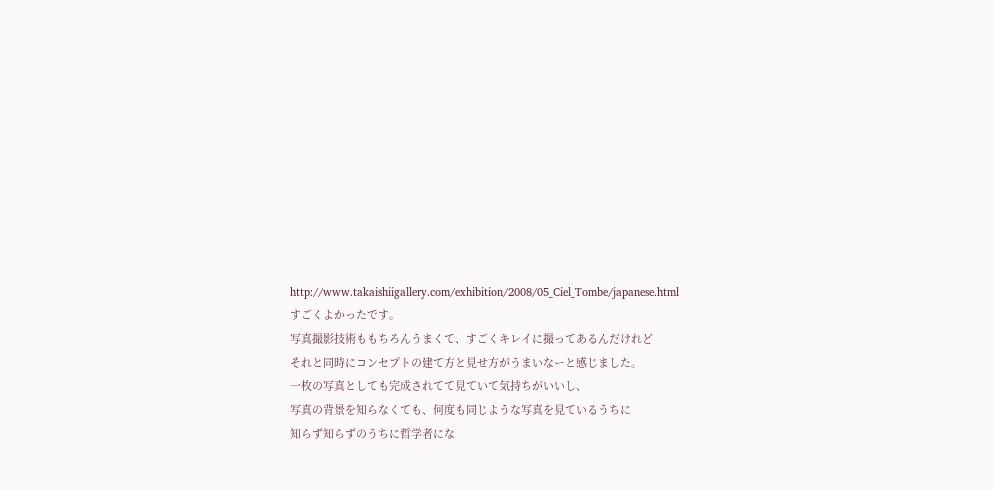http://www.takaishiigallery.com/exhibition/2008/05_Ciel_Tombe/japanese.html
すごくよかったです。
写真撮影技術ももちろんうまくて、すごくキレイに撮ってあるんだけれど
それと同時にコンセプトの建て方と見せ方がうまいなーと感じました。
一枚の写真としても完成されてて見ていて気持ちがいいし、
写真の背景を知らなくても、何度も同じような写真を見ているうちに
知らず知らずのうちに哲学者にな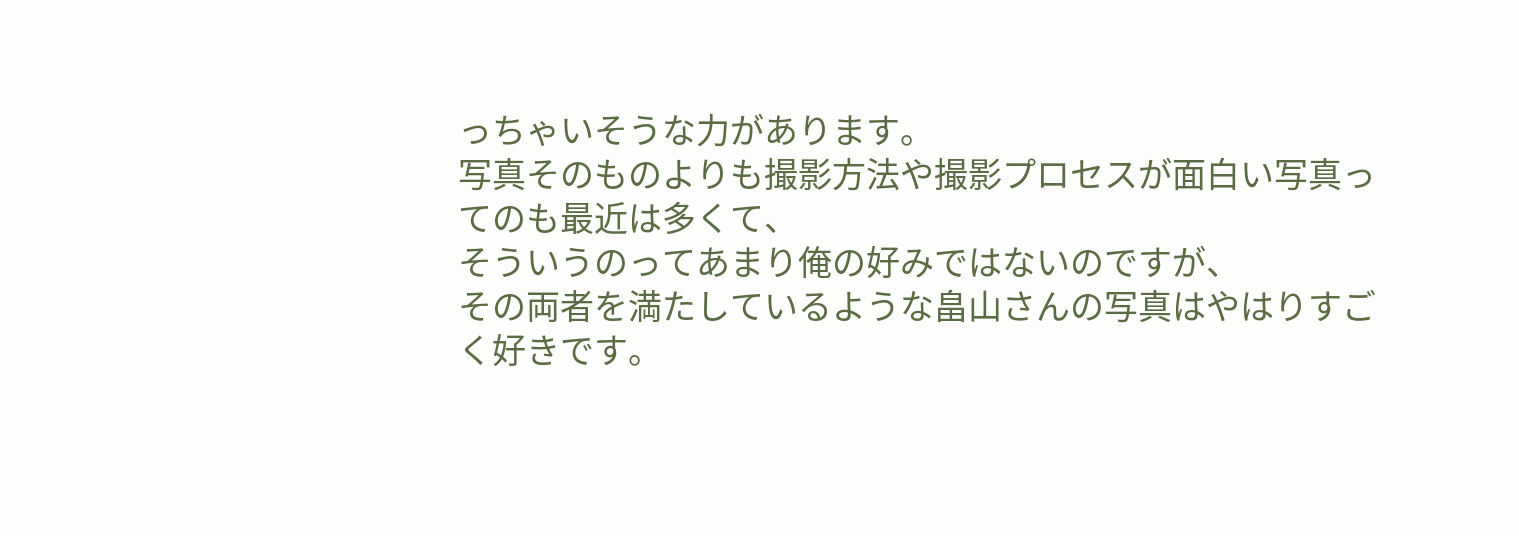っちゃいそうな力があります。
写真そのものよりも撮影方法や撮影プロセスが面白い写真ってのも最近は多くて、
そういうのってあまり俺の好みではないのですが、
その両者を満たしているような畠山さんの写真はやはりすごく好きです。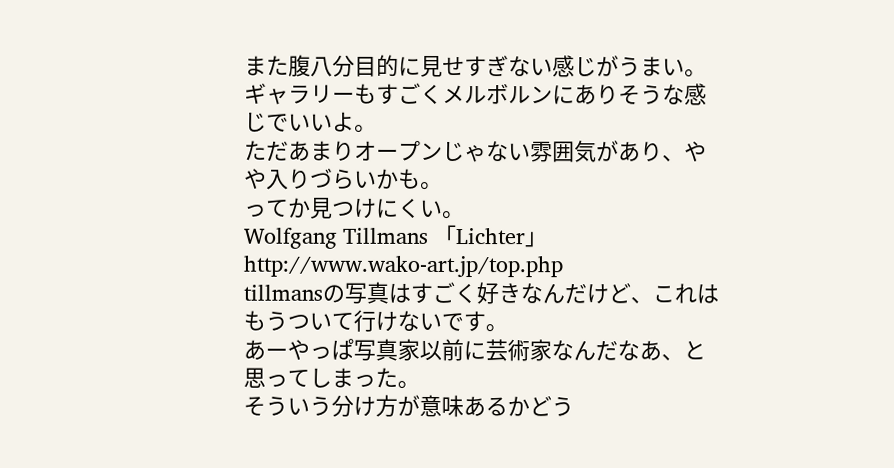また腹八分目的に見せすぎない感じがうまい。
ギャラリーもすごくメルボルンにありそうな感じでいいよ。
ただあまりオープンじゃない雰囲気があり、やや入りづらいかも。
ってか見つけにくい。
Wolfgang Tillmans 「Lichter」
http://www.wako-art.jp/top.php
tillmansの写真はすごく好きなんだけど、これはもうついて行けないです。
あーやっぱ写真家以前に芸術家なんだなあ、と思ってしまった。
そういう分け方が意味あるかどう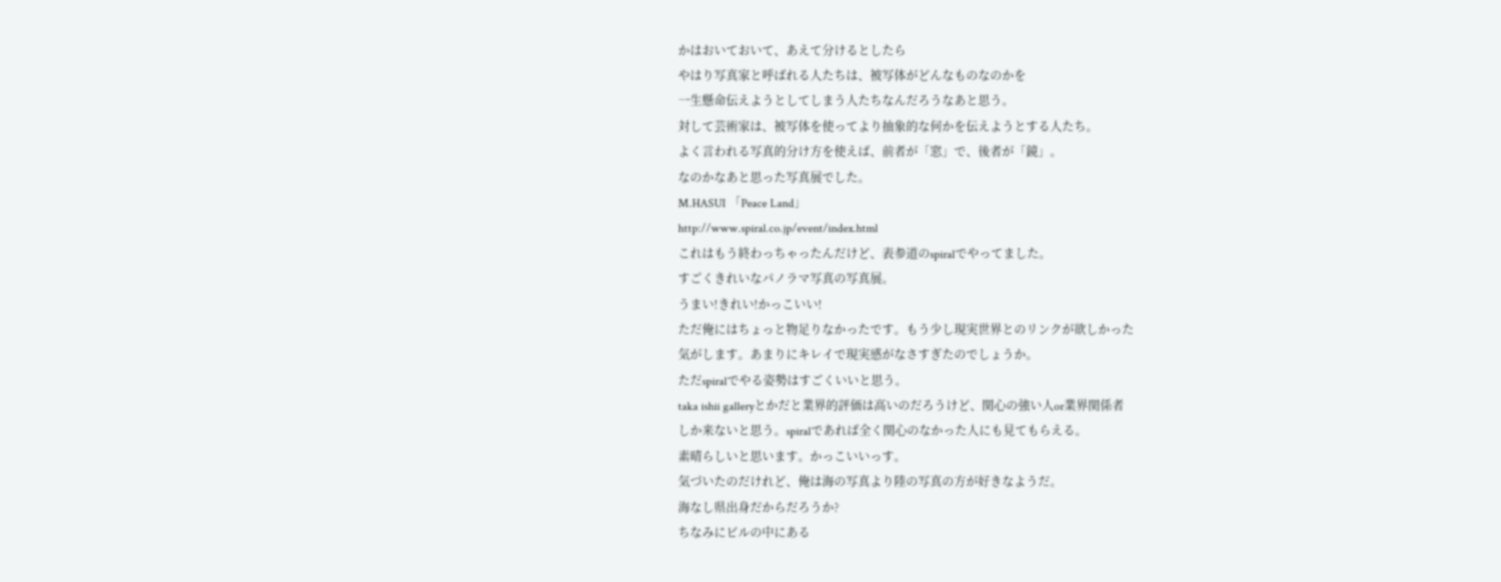かはおいておいて、あえて分けるとしたら
やはり写真家と呼ばれる人たちは、被写体がどんなものなのかを
一生懸命伝えようとしてしまう人たちなんだろうなあと思う。
対して芸術家は、被写体を使ってより抽象的な何かを伝えようとする人たち。
よく言われる写真的分け方を使えば、前者が「窓」で、後者が「鏡」。
なのかなあと思った写真展でした。
M.HASUI 「Peace Land」
http://www.spiral.co.jp/event/index.html
これはもう終わっちゃったんだけど、表参道のspiralでやってました。
すごくきれいなパノラマ写真の写真展。
うまい!きれい!かっこいい!
ただ俺にはちょっと物足りなかったです。もう少し現実世界とのリンクが欲しかった
気がします。あまりにキレイで現実感がなさすぎたのでしょうか。
ただspiralでやる姿勢はすごくいいと思う。
taka ishii galleryとかだと業界的評価は高いのだろうけど、関心の強い人or業界関係者
しか来ないと思う。spiralであれば全く関心のなかった人にも見てもらえる。
素晴らしいと思います。かっこいいっす。
気づいたのだけれど、俺は海の写真より陸の写真の方が好きなようだ。
海なし県出身だからだろうか?
ちなみにビルの中にある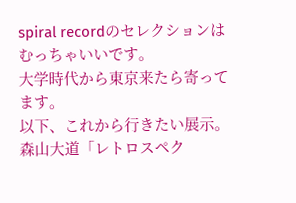spiral recordのセレクションはむっちゃいいです。
大学時代から東京来たら寄ってます。
以下、これから行きたい展示。
森山大道「レトロスペク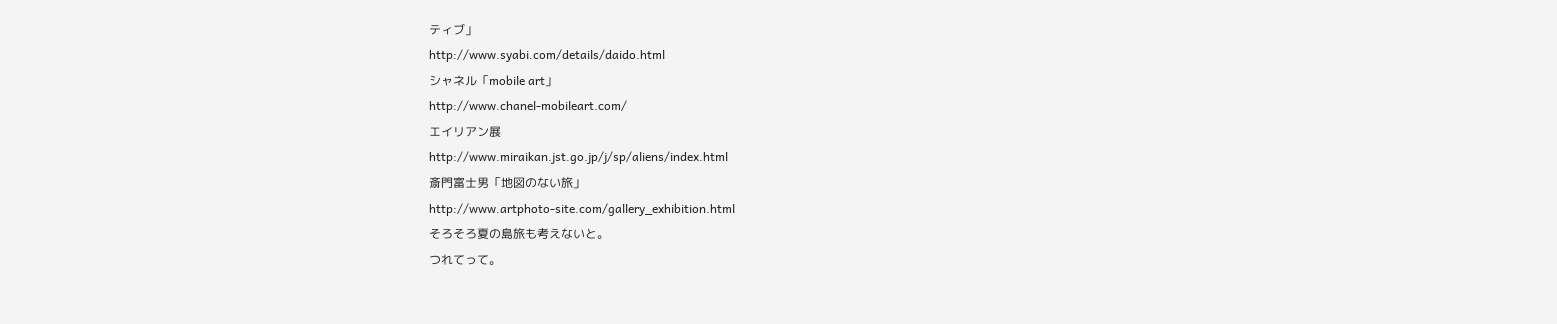ティブ」
http://www.syabi.com/details/daido.html
シャネル「mobile art」
http://www.chanel-mobileart.com/
エイリアン展
http://www.miraikan.jst.go.jp/j/sp/aliens/index.html
斎門富士男「地図のない旅」
http://www.artphoto-site.com/gallery_exhibition.html
そろそろ夏の島旅も考えないと。
つれてって。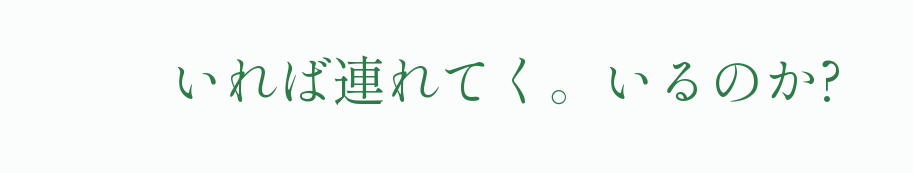いれば連れてく。いるのか?